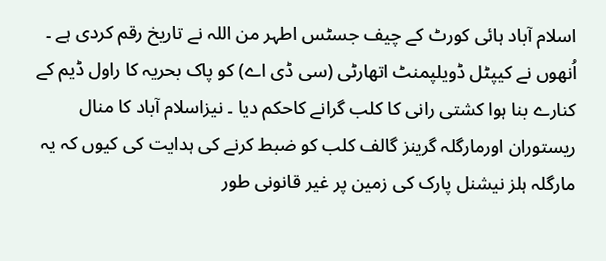اسلام آباد ہائی کورٹ کے چیف جسٹس اطہر من اللہ نے تاریخ رقم کردی ہے ۔ اُنھوں نے کیپٹل ڈویلپمنٹ اتھارٹی (سی ڈی اے) کو پاک بحریہ کا راول ڈیم کے کنارے بنا ہوا کشتی رانی کا کلب گرانے کاحکم دیا ۔ نیزاسلام آباد کا منال ریستوران اورمارگلہ گرینز گالف کلب کو ضبط کرنے کی ہدایت کی کیوں کہ یہ مارگلہ ہلز نیشنل پارک کی زمین پر غیر قانونی طور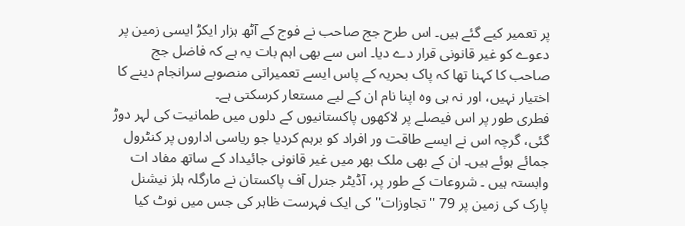پر تعمیر کیے گئے ہیں۔ اس طرح جج صاحب نے فوج کے آٹھ ہزار ایکڑ ایسی زمین پر دعوے کو غیر قانونی قرار دے دیا۔ اس سے بھی اہم بات یہ ہے کہ فاضل جج صاحب کا کہنا تھا کہ پاک بحریہ کے پاس ایسے تعمیراتی منصوبے سرانجام دینے کا اختیار نہیں، اور نہ ہی وہ اپنا نام ان کے لیے مستعار کرسکتی ہے۔
فطری طور پر اس فیصلے پر لاکھوں پاکستانیوں کے دلوں میں طمانیت کی لہر دوڑ گئی، گرچہ اس نے ایسے طاقت ور افراد کو برہم کردیا جو ریاسی اداروں پر کنٹرول جمائے ہوئے ہیں۔ ان کے بھی ملک بھر میں غیر قانونی جائیداد کے ساتھ مفاد ات وابستہ ہیں ۔ شروعات کے طور پر، آڈیٹر جنرل آف پاکستان نے مارگلہ ہلز نیشنل پارک کی زمین پر 79 ''تجاوزات'' کی ایک فہرست ظاہر کی جس میں نوٹ کیا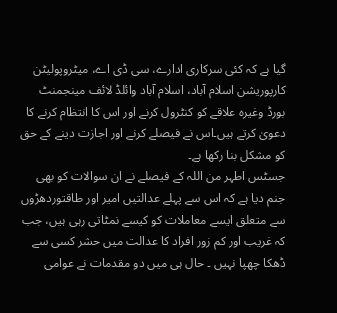گیا ہے کہ کئی سرکاری ادارے، سی ڈی اے، میٹروپولیٹن کارپوریشن اسلام آباد، اسلام آباد وائلڈ لائف مینجمنٹ بورڈ وغیرہ علاقے کو کنٹرول کرنے اور اس کا انتظام کرنے کا دعویٰ کرتے ہیں۔اس نے فیصلے کرنے اور اجازت دینے کے حق کو مشکل بنا رکھا ہے۔
جسٹس اطہر من اللہ کے فیصلے نے ان سوالات کو بھی جنم دیا ہے کہ اس سے پہلے عدالتیں امیر اور طاقتوردھڑوں سے متعلق ایسے معاملات کو کیسے نمٹاتی رہی ہیں، جب کہ غریب اور کم زور افراد کا عدالت میں حشر کسی سے ڈھکا چھپا نہیں ۔ حال ہی میں دو مقدمات نے عوامی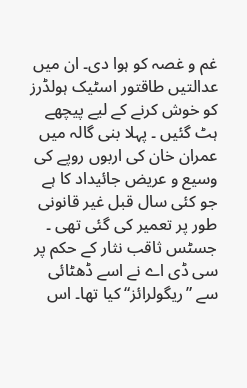غم و غصہ کو ہوا دی۔ ان میں عدالتیں طاقتور اسٹیک ہولڈرز کو خوش کرنے کے لیے پیچھے ہٹ گئیں ۔ پہلا بنی گالہ میں عمران خان کی اربوں روپے کی وسیع و عریض جائیداد کا ہے جو کئی سال قبل غیر قانونی طور پر تعمیر کی گئی تھی ۔ جسٹس ثاقب نثار کے حکم پر سی ڈی اے نے اسے ڈھٹائی سے ”ریگولرائز“ کیا تھا۔ اس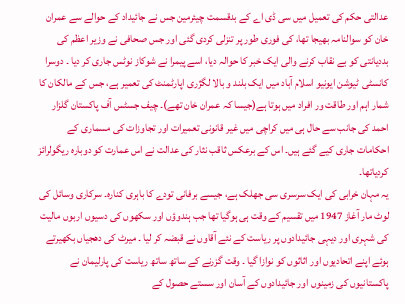عدالتی حکم کی تعمیل میں سی ڈی اے کے بدقسمت چیئرمین جس نے جائیداد کے حوالے سے عمران خان کو سوالنامہ بھیجا تھا، کی فوری طور پر تنزلی کردی گئی اور جس صحافی نے وزیر اعظم کی بددیانتی کو بے نقاب کرنے والی ایک خبر کا حوالہ دیا، اسے پیمرا نے شوکاز نوٹس جاری کر دیا ۔ دوسرا کانسٹی ٹیوشن ایونیو اسلام آباد میں ایک بلند و بالا لگژری اپارٹمنٹ کی تعمیر ہے، جس کے مالکان کا شمار اہم اور طاقت ور افراد میں ہوتا ہے(جیسا کہ عمران خان تھے)۔ چیف جسٹس آف پاکستان گلزار احمد کی جانب سے حال ہی میں کراچی میں غیر قانونی تعمیرات اور تجاوزات کی مسماری کے احکامات جاری کیے گئے ہیں۔ اس کے برعکس ثاقب نثار کی عدالت نے اس عمارت کو دوبارہ ریگولرائز کردیاتھا۔
یہ مہان خرابی کی ایک سرسری سی جھلک ہے، جیسے برفانی تودے کا باہری کنارہ۔ سرکاری وسائل کی لوٹ مار آغاز 1947 میں تقسیم کے وقت ہی ہوگیا تھا جب ہندوؤں اور سکھوں کی دسیوں اربوں مالیت کی شہری اور دیہی جائیدادوں پر ریاست کے نئے آقاوں نے قبضہ کر لیا ۔ میرٹ کی دھجیاں بکھیرتے ہوئے اپنے اتحادیوں اور اثاثوں کو نوازا گیا ۔ وقت گزرنے کے ساتھ ساتھ ریاست کی پارلیمان نے پاکستانیوں کی زمینوں اور جائیدادوں کے آسان اور سستے حصول کے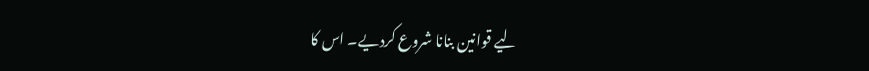لیے قوانین بنانا شروع کردیے۔ اس کا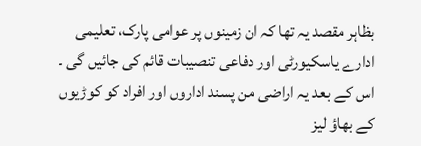بظاہر مقصد یہ تھا کہ ان زمینوں پر عوامی پارک، تعلیمی ادارے یاسکیورٹی اور دفاعی تنصیبات قائم کی جائیں گی ۔ اس کے بعد یہ اراضی من پسند اداروں اور افراد کو کوڑیوں کے بھاؤ لیز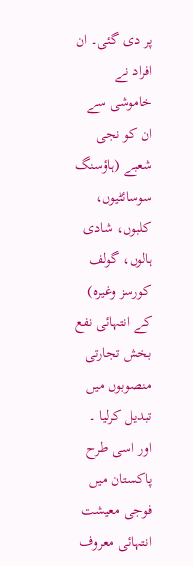پر دی گئی۔ ان افراد نے خاموشی سے ان کو نجی شعبے (ہاؤسنگ سوسائٹیوں، کلبوں، شادی ہالوں، گولف کورسز وغیرہ) کے انتہائی نفع بخش تجارتی منصوبوں میں تبدیل کرلیا ۔ اور اسی طرح پاکستان میں فوجی معیشت انتہائی معروف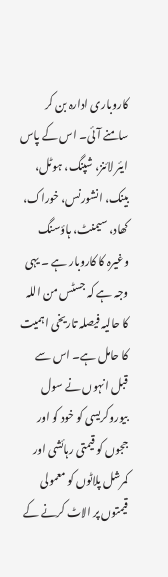کاروباری ادارہ بن کر سامنے آئی۔ اس کے پاس ایئر لائنز، شپنگ، ہوٹل، بینک، انشورنس، خوراک، کھاد، سیمنٹ، ہاؤسنگ وغیرہ کا کاروبار ہے ۔ یہی وجہ ہے کہ جسٹس من اللہ کا حالیہ فیصلہ تاریخی اہمیت کا حامل ہے۔ اس سے قبل انہوں نے سول بیوروکریسی کو خود کو اور ججوں کو قیمتی رہائشی اور کمرشل پلاٹوں کو معمولی قیمتوں پر الاٹ کرنے کے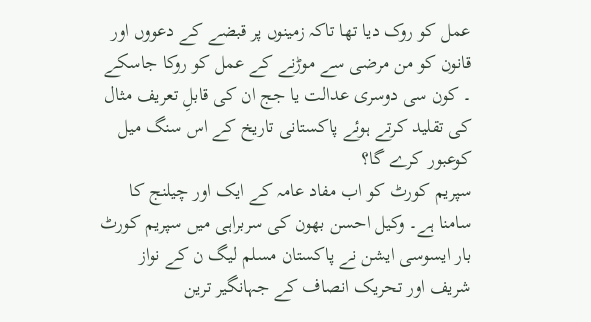عمل کو روک دیا تھا تاکہ زمینوں پر قبضے کے دعووں اور قانون کو من مرضی سے موڑنے کے عمل کو روکا جاسکے ۔ کون سی دوسری عدالت یا جج ان کی قابلِ تعریف مثال کی تقلید کرتے ہوئے پاکستانی تاریخ کے اس سنگ میل کوعبور کرے گا؟
سپریم کورٹ کو اب مفاد عامہ کے ایک اور چیلنج کا سامنا ہے۔ وکیل احسن بھون کی سربراہی میں سپریم کورٹ بار ایسوسی ایشن نے پاکستان مسلم لیگ ن کے نواز شریف اور تحریک انصاف کے جہانگیر ترین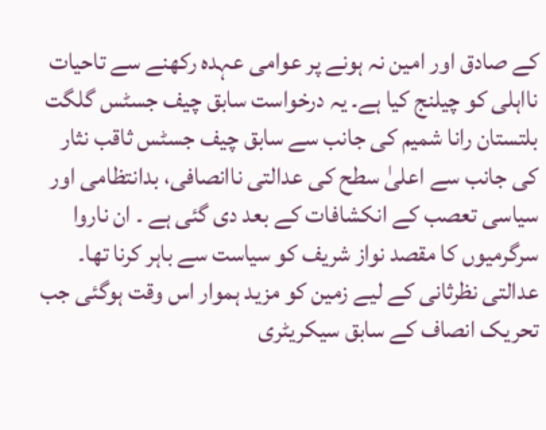کے صادق اور امین نہ ہونے پر عوامی عہدہ رکھنے سے تاحیات نااہلی کو چیلنج کیا ہے۔ یہ درخواست سابق چیف جسٹس گلگت بلتستان رانا شمیم کی جانب سے سابق چیف جسٹس ثاقب نثار کی جانب سے اعلیٰ سطح کی عدالتی ناانصافی، بدانتظامی اور سیاسی تعصب کے انکشافات کے بعد دی گئی ہے ۔ ان ناروا سرگرمیوں کا مقصد نواز شریف کو سیاست سے باہر کرنا تھا۔ عدالتی نظرثانی کے لیے زمین کو مزید ہموار اس وقت ہوگئی جب تحریک انصاف کے سابق سیکریٹری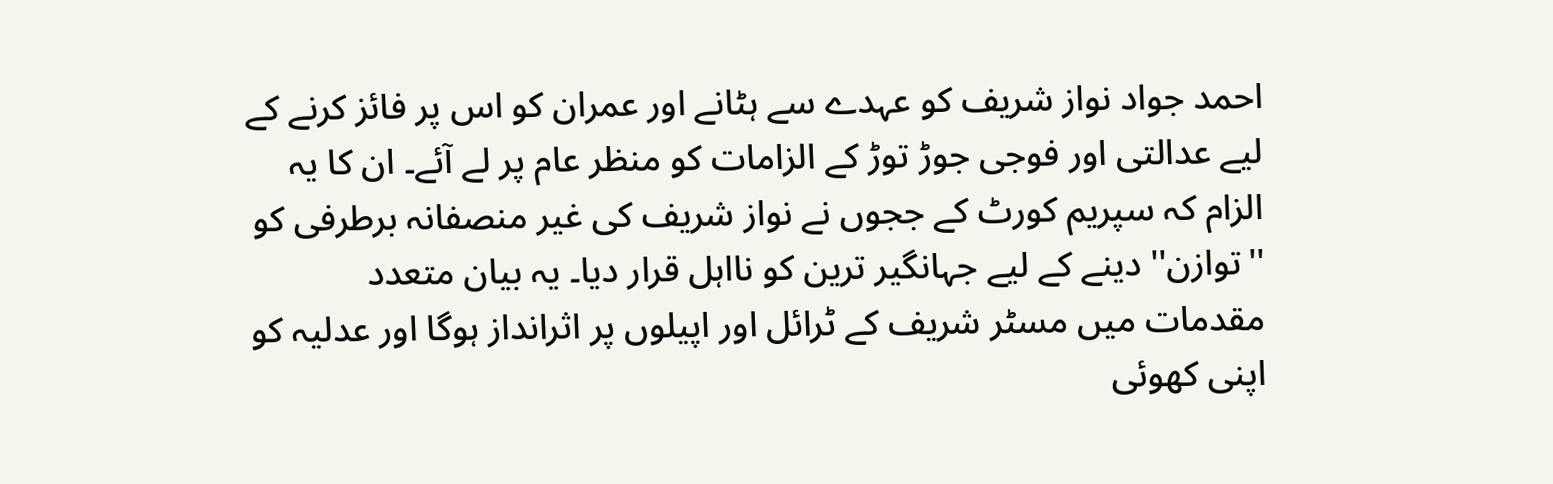احمد جواد نواز شریف کو عہدے سے ہٹانے اور عمران کو اس پر فائز کرنے کے لیے عدالتی اور فوجی جوڑ توڑ کے الزامات کو منظر عام پر لے آئے۔ ان کا یہ الزام کہ سپریم کورٹ کے ججوں نے نواز شریف کی غیر منصفانہ برطرفی کو ''توازن'' دینے کے لیے جہانگیر ترین کو نااہل قرار دیا۔ یہ بیان متعدد مقدمات میں مسٹر شریف کے ٹرائل اور اپیلوں پر اثرانداز ہوگا اور عدلیہ کو اپنی کھوئی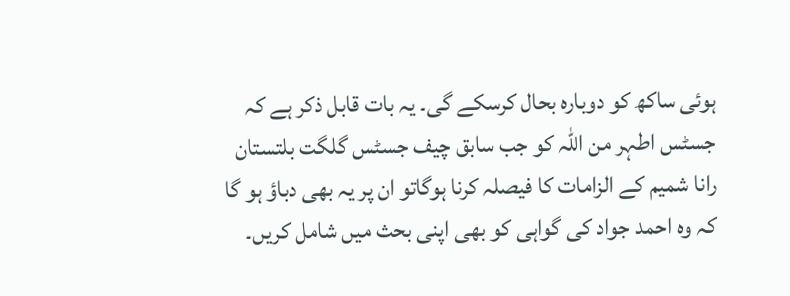ہوئی ساکھ کو دوبارہ بحال کرسکے گی۔ یہ بات قابل ذکر ہے کہ جسٹس اطہر من اللہ کو جب سابق چیف جسٹس گلگت بلتستان رانا شمیم کے الزامات کا فیصلہ کرنا ہوگاتو ان پر یہ بھی دباؤ ہو گا کہ وہ احمد جواد کی گواہی کو بھی اپنی بحث میں شامل کریں۔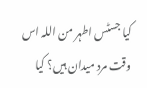کیا جسٹس اطہر من اللہ اس وقت مرد میدان ہیں؟ کیا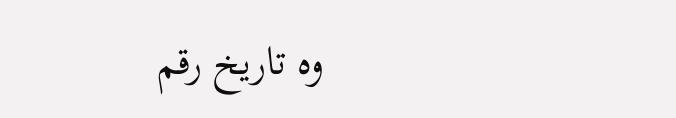وہ تاریخ رقم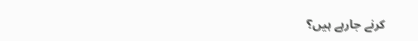کرنے جارہے ہیں؟